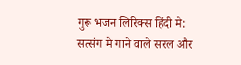गुरू भजन लिरिक्स हिंदी मे:
सत्संग मे गाने वाले सरल और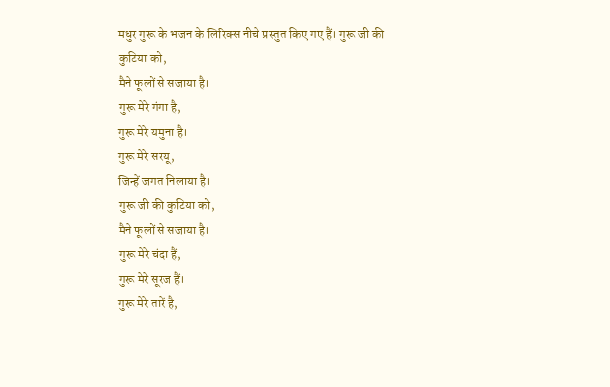मधुर गुरू के भजन के लिरिक्स नीचे प्रस्तुत किए गए हैं। गुरू जी की कुटिया को,
मैने फूलों से सजाया है।
गुरू मेरे गंगा है,
गुरू मेरे यमुना है।
गुरू मेरे सरयू,
जिन्हें जगत निलाया है।
गुरू जी की कुटिया को,
मैने फूलों से सजाया है।
गुरू मेरे चंदा हैं,
गुरू मेरे सूरज हैं।
गुरू मेरे तारें है,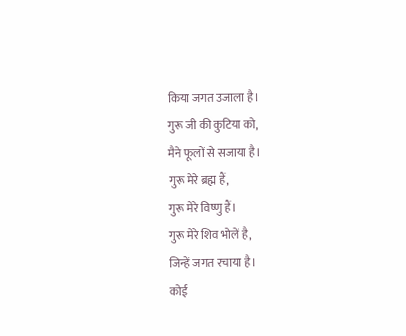किया जगत उजाला है।
गुरू जी की कुटिया को,
मैने फूलों से सजाया है।
गुरू मेरे ब्रह्म हैं,
गुरू मेरे विष्णु हैं।
गुरू मेरे शिव भोलें है,
जिन्हें जगत रचाया है।
कोई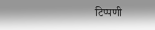टिप्पणी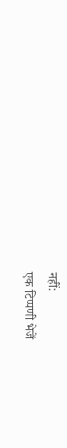नहीं:
एक टिप्पणी भेजें